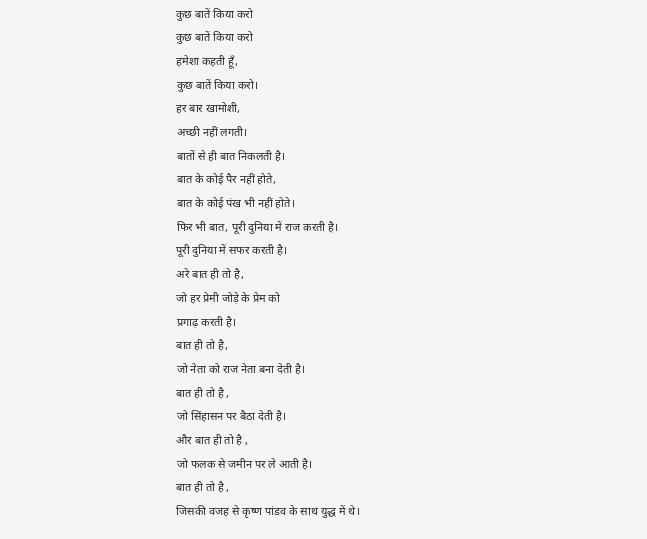कुछ बातें किया करो
कुछ बातें किया करो
हमेशा कहती हूँ,
कुछ बातें किया करो।
हर बार खामोशी,
अच्छी नहीं लगती।
बातों से ही बात निकलती है।
बात के कोई पैर नहीं होते,
बात के कोई पंख भी नहीं होते।
फिर भी बात, पूरी दुनिया में राज करती है।
पूरी दुनिया में सफर करती है।
अरे बात ही तो है,
जो हर प्रेमी जोड़े के प्रेम को
प्रगाढ़ करती है।
बात ही तो है,
जो नेता को राज नेता बना देती है।
बात ही तो है ,
जो सिंहासन पर बैठा देती है।
और बात ही तो है ,
जो फलक से जमीन पर ले आती है।
बात ही तो है ,
जिसकी वजह से कृष्ण पांडव के साथ युद्ध में थे।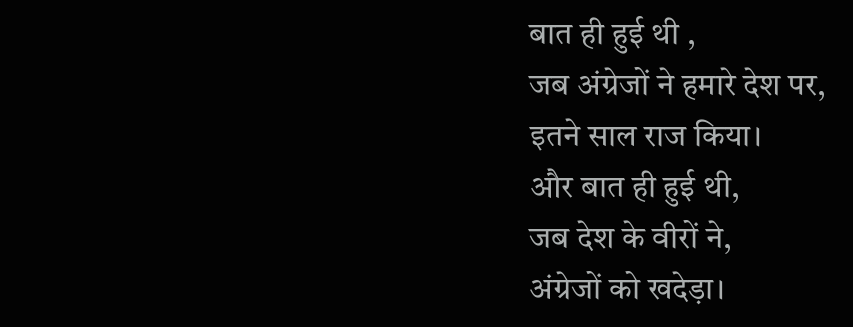बात ही हुई थी ,
जब अंग्रेजों ने हमारे देश पर,
इतने साल राज किया।
और बात ही हुई थी,
जब देश के वीरों ने,
अंग्रेजों को खदेड़ा।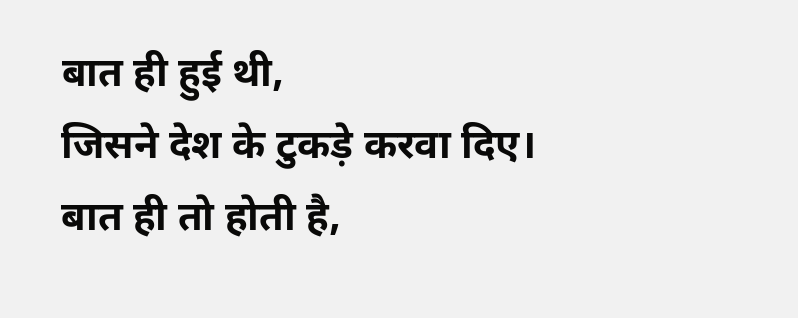बात ही हुई थी,
जिसने देश के टुकड़े करवा दिए।
बात ही तो होती है,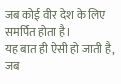जब कोई वीर देश के लिए समर्पित होता है।
यह बात ही ऐसी हो जाती है,
जब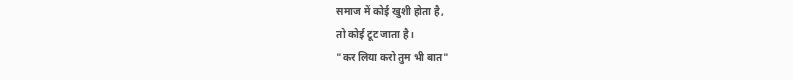समाज में कोई खुशी होता है,
तो कोई टूट जाता है।
"कर लिया करो तुम भी बात"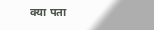क्या पता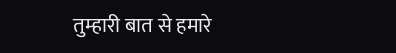तुम्हारी बात से हमारे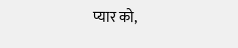प्यार को,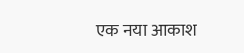एक नया आकाश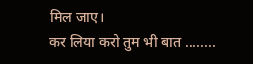मिल जाए।
कर लिया करो तुम भी बात ........